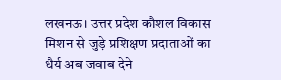लखनऊ। उत्तर प्रदेश कौशल विकास मिशन से जुड़े प्रशिक्षण प्रदाताओं का धैर्य अब जवाब देने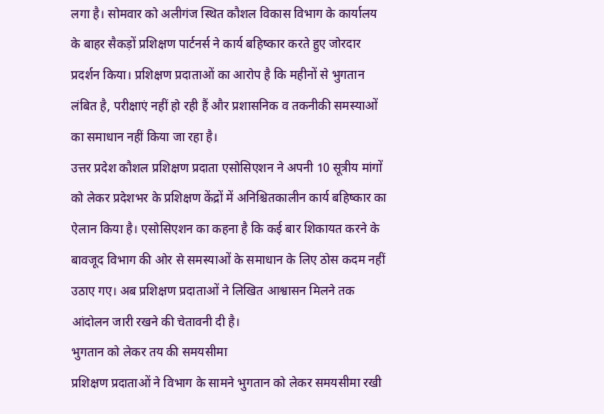लगा है। सोमवार को अलीगंज स्थित कौशल विकास विभाग के कार्यालय के बाहर सैकड़ों प्रशिक्षण पार्टनर्स ने कार्य बहिष्कार करते हुए जोरदार प्रदर्शन किया। प्रशिक्षण प्रदाताओं का आरोप है कि महीनों से भुगतान लंबित है, परीक्षाएं नहीं हो रही हैं और प्रशासनिक व तकनीकी समस्याओं का समाधान नहीं किया जा रहा है।
उत्तर प्रदेश कौशल प्रशिक्षण प्रदाता एसोसिएशन ने अपनी 10 सूत्रीय मांगों को लेकर प्रदेशभर के प्रशिक्षण केंद्रों में अनिश्चितकालीन कार्य बहिष्कार का ऐलान किया है। एसोसिएशन का कहना है कि कई बार शिकायत करने के बावजूद विभाग की ओर से समस्याओं के समाधान के लिए ठोस कदम नहीं उठाए गए। अब प्रशिक्षण प्रदाताओं ने लिखित आश्वासन मिलने तक आंदोलन जारी रखने की चेतावनी दी है।
भुगतान को लेकर तय की समयसीमा
प्रशिक्षण प्रदाताओं ने विभाग के सामने भुगतान को लेकर समयसीमा रखी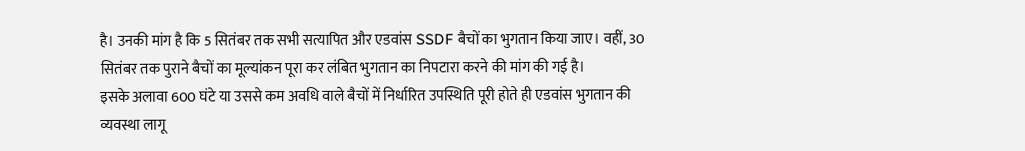है। उनकी मांग है कि 5 सितंबर तक सभी सत्यापित और एडवांस SSDF बैचों का भुगतान किया जाए। वहीं, 30 सितंबर तक पुराने बैचों का मूल्यांकन पूरा कर लंबित भुगतान का निपटारा करने की मांग की गई है।
इसके अलावा 600 घंटे या उससे कम अवधि वाले बैचों में निर्धारित उपस्थिति पूरी होते ही एडवांस भुगतान की व्यवस्था लागू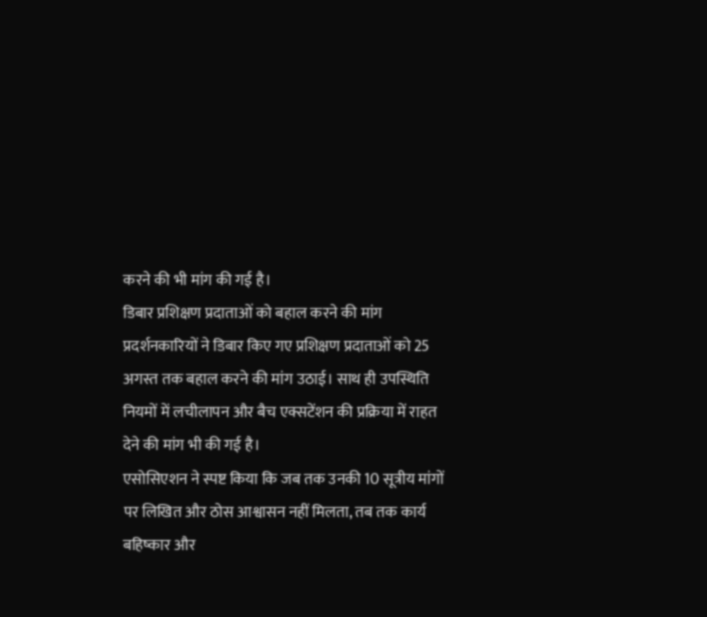करने की भी मांग की गई है।
डिबार प्रशिक्षण प्रदाताओं को बहाल करने की मांग
प्रदर्शनकारियों ने डिबार किए गए प्रशिक्षण प्रदाताओं को 25 अगस्त तक बहाल करने की मांग उठाई। साथ ही उपस्थिति नियमों में लचीलापन और बैच एक्सटेंशन की प्रक्रिया में राहत देने की मांग भी की गई है।
एसोसिएशन ने स्पष्ट किया कि जब तक उनकी 10 सूत्रीय मांगों पर लिखित और ठोस आश्वासन नहीं मिलता, तब तक कार्य बहिष्कार और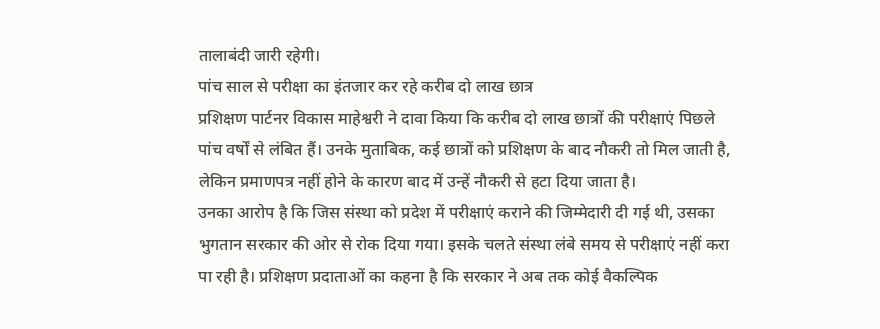तालाबंदी जारी रहेगी।
पांच साल से परीक्षा का इंतजार कर रहे करीब दो लाख छात्र
प्रशिक्षण पार्टनर विकास माहेश्वरी ने दावा किया कि करीब दो लाख छात्रों की परीक्षाएं पिछले पांच वर्षों से लंबित हैं। उनके मुताबिक, कई छात्रों को प्रशिक्षण के बाद नौकरी तो मिल जाती है, लेकिन प्रमाणपत्र नहीं होने के कारण बाद में उन्हें नौकरी से हटा दिया जाता है।
उनका आरोप है कि जिस संस्था को प्रदेश में परीक्षाएं कराने की जिम्मेदारी दी गई थी, उसका भुगतान सरकार की ओर से रोक दिया गया। इसके चलते संस्था लंबे समय से परीक्षाएं नहीं करा पा रही है। प्रशिक्षण प्रदाताओं का कहना है कि सरकार ने अब तक कोई वैकल्पिक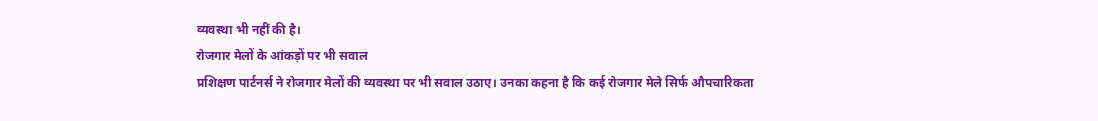व्यवस्था भी नहीं की है।
रोजगार मेलों के आंकड़ों पर भी सवाल
प्रशिक्षण पार्टनर्स ने रोजगार मेलों की व्यवस्था पर भी सवाल उठाए। उनका कहना है कि कई रोजगार मेले सिर्फ औपचारिकता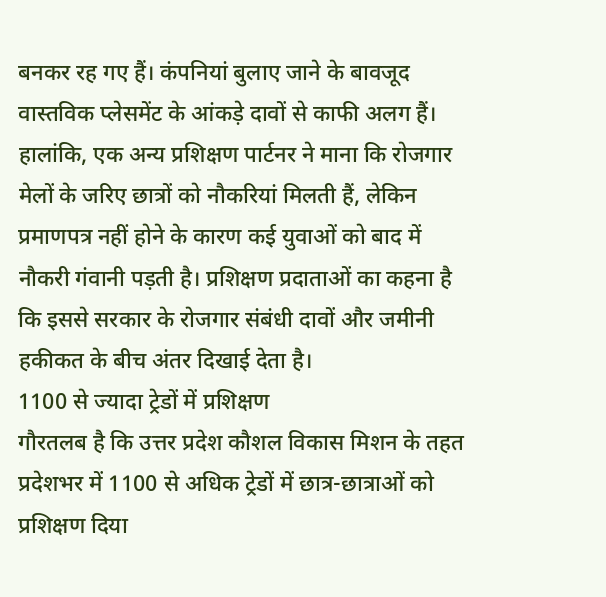बनकर रह गए हैं। कंपनियां बुलाए जाने के बावजूद वास्तविक प्लेसमेंट के आंकड़े दावों से काफी अलग हैं।
हालांकि, एक अन्य प्रशिक्षण पार्टनर ने माना कि रोजगार मेलों के जरिए छात्रों को नौकरियां मिलती हैं, लेकिन प्रमाणपत्र नहीं होने के कारण कई युवाओं को बाद में नौकरी गंवानी पड़ती है। प्रशिक्षण प्रदाताओं का कहना है कि इससे सरकार के रोजगार संबंधी दावों और जमीनी हकीकत के बीच अंतर दिखाई देता है।
1100 से ज्यादा ट्रेडों में प्रशिक्षण
गौरतलब है कि उत्तर प्रदेश कौशल विकास मिशन के तहत प्रदेशभर में 1100 से अधिक ट्रेडों में छात्र-छात्राओं को प्रशिक्षण दिया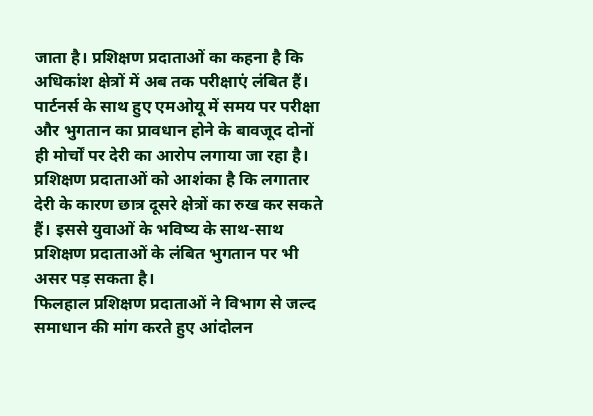जाता है। प्रशिक्षण प्रदाताओं का कहना है कि अधिकांश क्षेत्रों में अब तक परीक्षाएं लंबित हैं। पार्टनर्स के साथ हुए एमओयू में समय पर परीक्षा और भुगतान का प्रावधान होने के बावजूद दोनों ही मोर्चों पर देरी का आरोप लगाया जा रहा है।
प्रशिक्षण प्रदाताओं को आशंका है कि लगातार देरी के कारण छात्र दूसरे क्षेत्रों का रुख कर सकते हैं। इससे युवाओं के भविष्य के साथ-साथ प्रशिक्षण प्रदाताओं के लंबित भुगतान पर भी असर पड़ सकता है।
फिलहाल प्रशिक्षण प्रदाताओं ने विभाग से जल्द समाधान की मांग करते हुए आंदोलन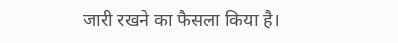जारी रखने का फैसला किया है।